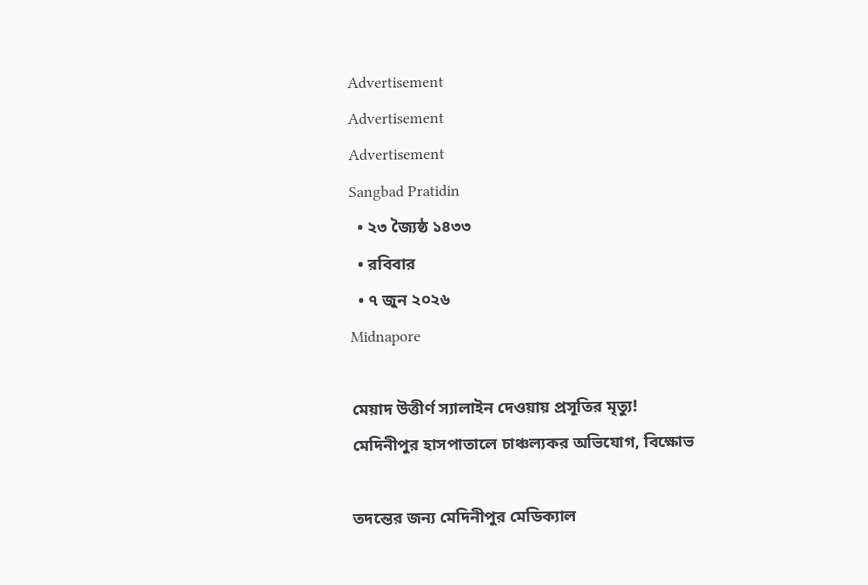Advertisement
Advertisement
Advertisement
Sangbad Pratidin
  • ২৩ জ্যৈষ্ঠ ১৪৩৩
  • রবিবার
  • ৭ জুন ২০২৬
Midnapore

মেয়াদ উত্তীর্ণ স্যালাইন দেওয়ায় প্রসূতির মৃত্যু! মেদিনীপুর হাসপাতালে চাঞ্চল্যকর অভিযোগ, বিক্ষোভ

তদন্তের জন্য মেদিনীপুর মেডিক্যাল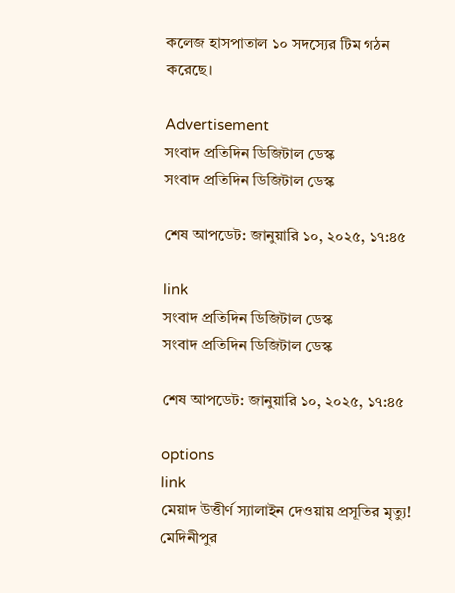কলেজ হাসপাতাল ১০ সদস্যের টিম গঠন করেছে।

Advertisement
সংবাদ প্রতিদিন ডিজিটাল ডেস্ক
সংবাদ প্রতিদিন ডিজিটাল ডেস্ক

শেষ আপডেট: জানুয়ারি ১০, ২০২৫, ১৭:৪৫

link
সংবাদ প্রতিদিন ডিজিটাল ডেস্ক
সংবাদ প্রতিদিন ডিজিটাল ডেস্ক

শেষ আপডেট: জানুয়ারি ১০, ২০২৫, ১৭:৪৫

options
link
মেয়াদ উত্তীর্ণ স্যালাইন দেওয়ায় প্রসূতির মৃত্যু! মেদিনীপুর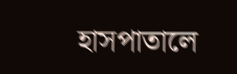হাসপাতালে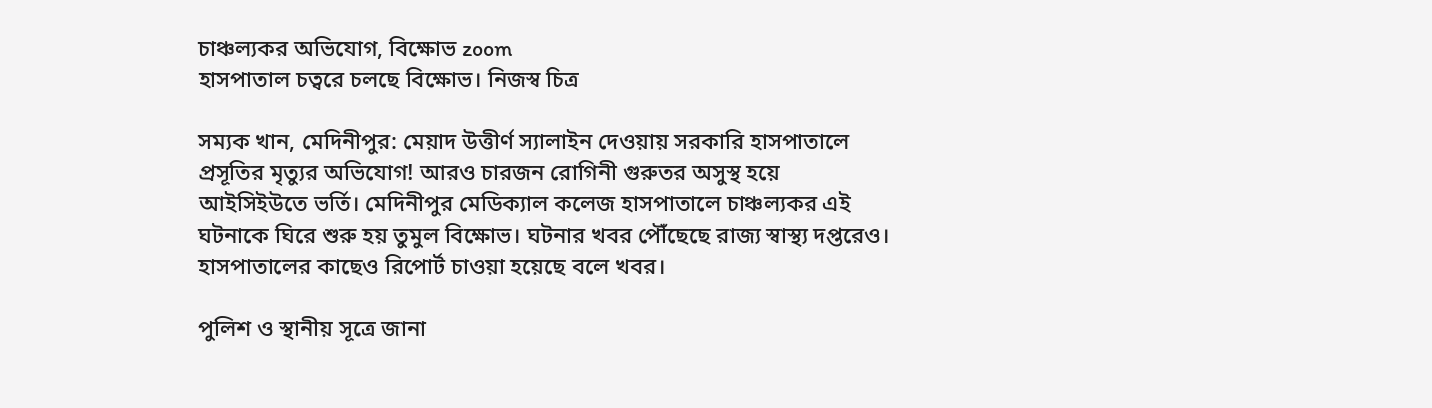চাঞ্চল্যকর অভিযোগ, বিক্ষোভ zoom
হাসপাতাল চত্বরে চলছে বিক্ষোভ। নিজস্ব চিত্র

সম্যক খান, মেদিনীপুর: মেয়াদ উত্তীর্ণ স্যালাইন দেওয়ায় সরকারি হাসপাতালে প্রসূতির মৃত্যুর অভিযোগ! আরও চারজন রোগিনী গুরুতর অসুস্থ হয়ে আইসিইউতে ভর্তি। মেদিনীপুর মেডিক্যাল কলেজ হাসপাতালে চাঞ্চল্যকর এই ঘটনাকে ঘিরে শুরু হয় তুমুল বিক্ষোভ। ঘটনার খবর পৌঁছেছে রাজ্য স্বাস্থ্য দপ্তরেও। হাসপাতালের কাছেও রিপোর্ট চাওয়া হয়েছে বলে খবর।

পুলিশ ও স্থানীয় সূত্রে জানা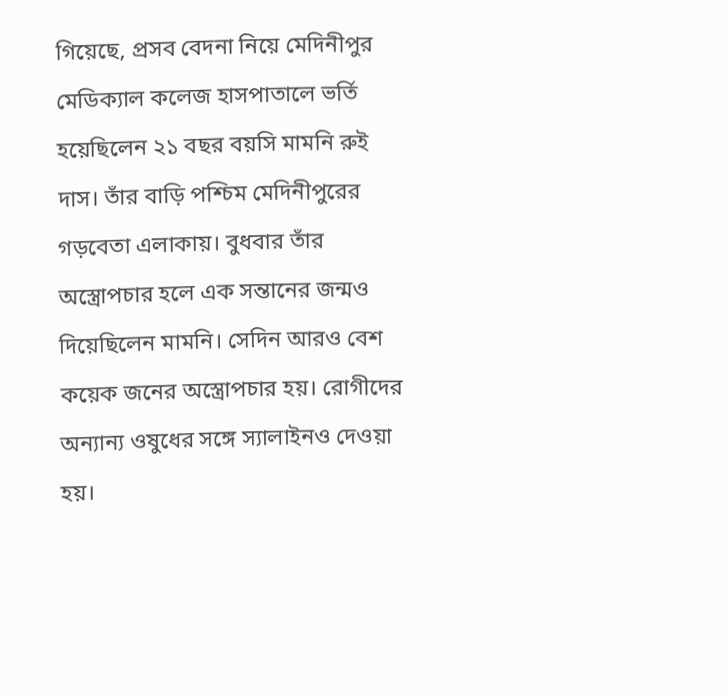গিয়েছে, প্রসব বেদনা নিয়ে মেদিনীপুর মেডিক্যাল কলেজ হাসপাতালে ভর্তি হয়েছিলেন ২১ বছর বয়সি মামনি রুই দাস। তাঁর বাড়ি পশ্চিম মেদিনীপুরের গড়বেতা এলাকায়। বুধবার তাঁর অস্ত্রোপচার হলে এক সন্তানের জন্মও দিয়েছিলেন মামনি। সেদিন আরও বেশ কয়েক জনের অস্ত্রোপচার হয়। রোগীদের অন্যান্য ওষুধের সঙ্গে স্যালাইনও দেওয়া হয়।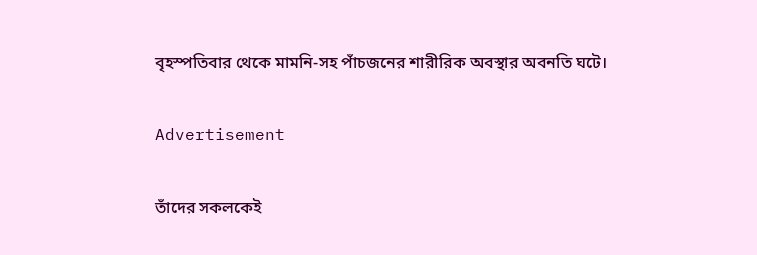বৃহস্পতিবার থেকে মামনি-সহ পাঁচজনের শারীরিক অবস্থার অবনতি ঘটে।

Advertisement

তাঁদের সকলকেই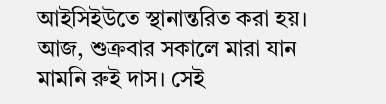আইসিইউতে স্থানান্তরিত করা হয়। আজ, শুক্রবার সকালে মারা যান মামনি রুই দাস। সেই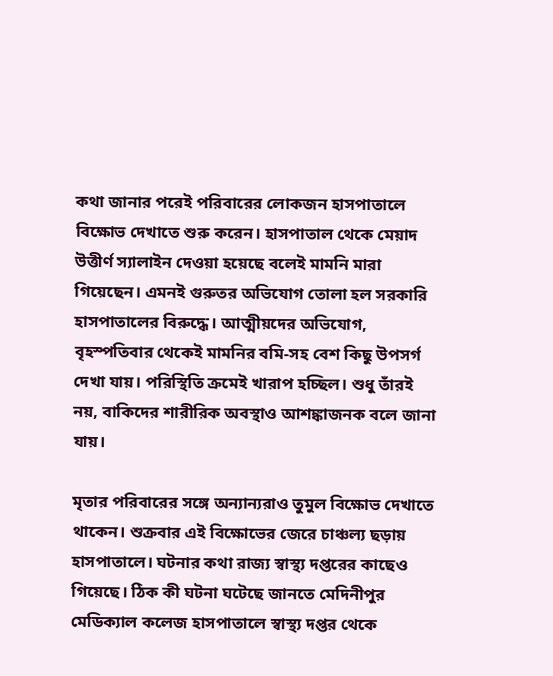কথা জানার পরেই পরিবারের লোকজন হাসপাতালে বিক্ষোভ দেখাতে শুরু করেন। হাসপাতাল থেকে মেয়াদ উত্তীর্ণ স্যালাইন দেওয়া হয়েছে বলেই মামনি মারা গিয়েছেন। এমনই গুরুতর অভিযোগ তোলা হল সরকারি হাসপাতালের বিরুদ্ধে। আত্মীয়দের অভিযোগ, বৃহস্পতিবার থেকেই মামনির বমি-সহ বেশ কিছু উপসর্গ দেখা যায়। পরিস্থিতি ক্রমেই খারাপ হচ্ছিল। শুধু তাঁরই নয়, বাকিদের শারীরিক অবস্থাও আশঙ্কাজনক বলে জানা যায়।

মৃতার পরিবারের সঙ্গে অন্যান্যরাও তুমুল বিক্ষোভ দেখাতে থাকেন। শুক্রবার এই বিক্ষোভের জেরে চাঞ্চল্য ছড়ায় হাসপাতালে। ঘটনার কথা রাজ্য স্বাস্থ্য দপ্তরের কাছেও গিয়েছে। ঠিক কী ঘটনা ঘটেছে জানতে মেদিনীপুর মেডিক্যাল কলেজ হাসপাতালে স্বাস্থ্য দপ্তর থেকে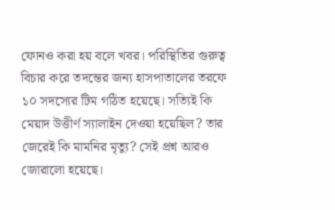ফোনও করা হয় বলে খবর। পরিস্থিতির গুরুত্ব বিচার করে তদন্তের জন্য হাসপাতালের তরফে ১০ সদস্যের টিম গঠিত হয়েছে। সত্যিই কি মেয়াদ উত্তীর্ণ স্যালাইন দেওয়া হয়েছিল? তার জেরেই কি মামনির মৃত্যু? সেই প্রশ্ন আরও জোরালো হয়েছে।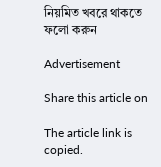নিয়মিত খবরে থাকতে ফলো করুন

Advertisement

Share this article on

The article link is copied.